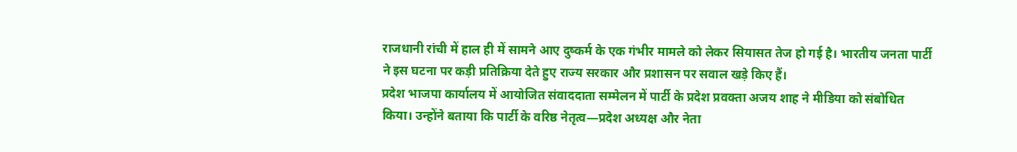राजधानी रांची में हाल ही में सामने आए दुष्कर्म के एक गंभीर मामले को लेकर सियासत तेज हो गई है। भारतीय जनता पार्टी ने इस घटना पर कड़ी प्रतिक्रिया देते हुए राज्य सरकार और प्रशासन पर सवाल खड़े किए हैं।
प्रदेश भाजपा कार्यालय में आयोजित संवाददाता सम्मेलन में पार्टी के प्रदेश प्रवक्ता अजय शाह ने मीडिया को संबोधित किया। उन्होंने बताया कि पार्टी के वरिष्ठ नेतृत्व—प्रदेश अध्यक्ष और नेता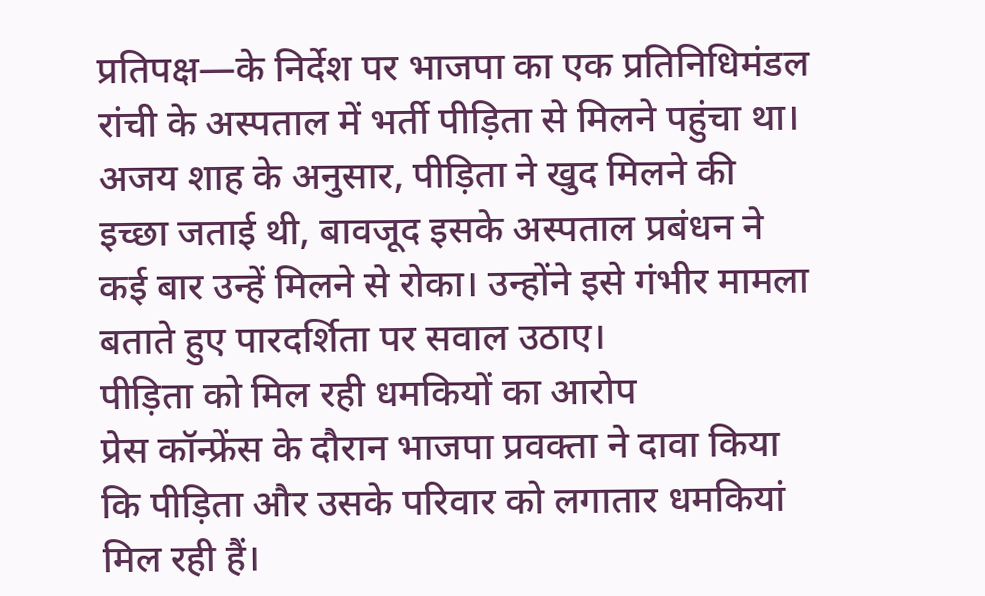प्रतिपक्ष—के निर्देश पर भाजपा का एक प्रतिनिधिमंडल रांची के अस्पताल में भर्ती पीड़िता से मिलने पहुंचा था।
अजय शाह के अनुसार, पीड़िता ने खुद मिलने की इच्छा जताई थी, बावजूद इसके अस्पताल प्रबंधन ने कई बार उन्हें मिलने से रोका। उन्होंने इसे गंभीर मामला बताते हुए पारदर्शिता पर सवाल उठाए।
पीड़िता को मिल रही धमकियों का आरोप
प्रेस कॉन्फ्रेंस के दौरान भाजपा प्रवक्ता ने दावा किया कि पीड़िता और उसके परिवार को लगातार धमकियां मिल रही हैं।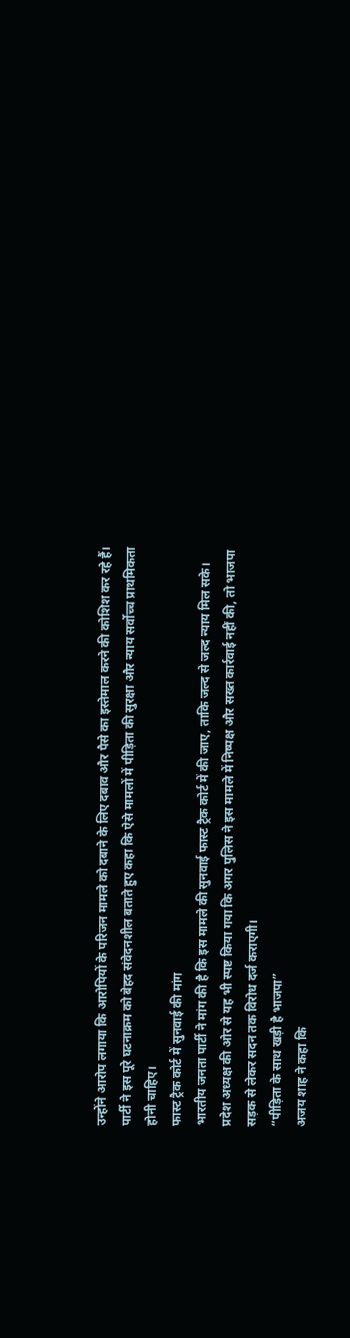उन्होंने आरोप लगाया कि आरोपियों के परिजन मामले को दबाने के लिए दबाव और पैसे का इस्तेमाल करने की कोशिश कर रहे हैं।
पार्टी ने इस पूरे घटनाक्रम को बेहद संवेदनशील बताते हुए कहा कि ऐसे मामलों में पीड़िता की सुरक्षा और न्याय सर्वोच्च प्राथमिकता होनी चाहिए।
फास्ट ट्रैक कोर्ट में सुनवाई की मांग
भारतीय जनता पार्टी ने मांग की है कि इस मामले की सुनवाई फास्ट ट्रैक कोर्ट में की जाए, ताकि जल्द से जल्द न्याय मिल सके।
प्रदेश अध्यक्ष की ओर से यह भी स्पष्ट किया गया कि अगर पुलिस ने इस मामले में निष्पक्ष और सख्त कार्रवाई नहीं की, तो भाजपा सड़क से लेकर सदन तक विरोध दर्ज कराएगी।
“पीड़िता के साथ खड़ी है भाजपा”
अजय शाह ने कहा कि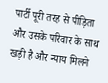पार्टी पूरी तरह से पीड़िता और उसके परिवार के साथ खड़ी है और न्याय मिलने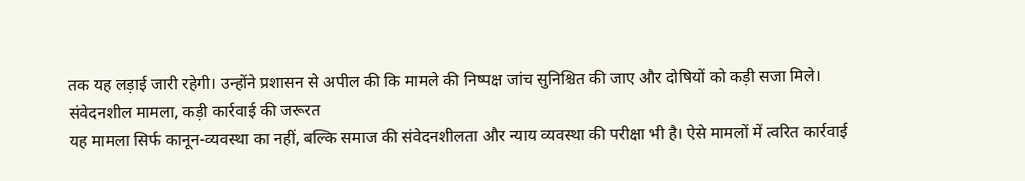तक यह लड़ाई जारी रहेगी। उन्होंने प्रशासन से अपील की कि मामले की निष्पक्ष जांच सुनिश्चित की जाए और दोषियों को कड़ी सजा मिले।
संवेदनशील मामला, कड़ी कार्रवाई की जरूरत
यह मामला सिर्फ कानून-व्यवस्था का नहीं, बल्कि समाज की संवेदनशीलता और न्याय व्यवस्था की परीक्षा भी है। ऐसे मामलों में त्वरित कार्रवाई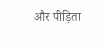और पीड़िता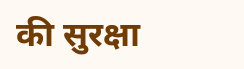की सुरक्षा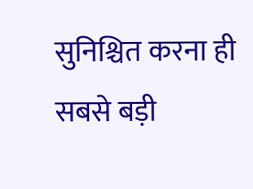सुनिश्चित करना ही सबसे बड़ी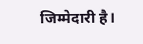जिम्मेदारी है।